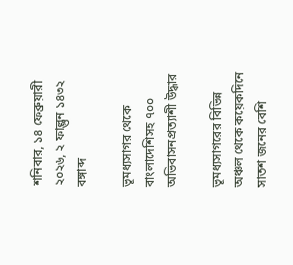শনিবার, ১৪ ফেব্রুয়ারী ২০২৬, ২ ফাল্গুন ১৪৩২ বঙ্গাব্দ

ভূমধ্যসাগর থেকে বাংলাদেশিসহ ৭০০ অভিবাসনপ্রত্যাশী উদ্ধার

ভূমধ্যসাগরের বিভিন্ন অঞ্চল থেকে কয়েকদিনে সাতশ জনের বেশি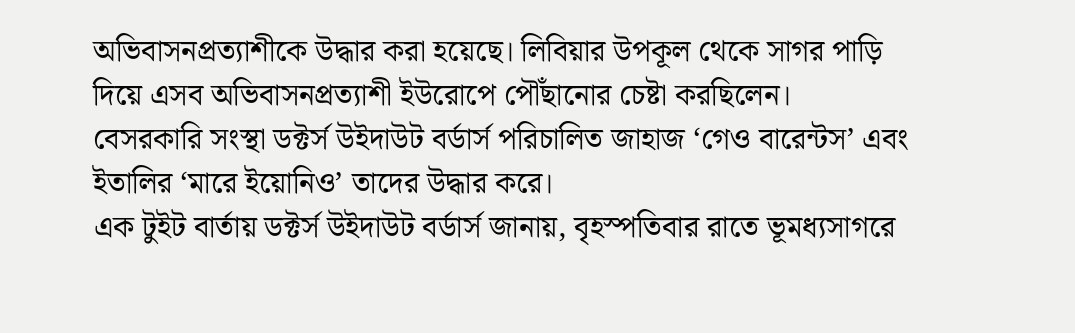অভিবাসনপ্রত্যাশীকে উদ্ধার করা হয়েছে। লিবিয়ার উপকূল থেকে সাগর পাড়ি দিয়ে এসব অভিবাসনপ্রত্যাশী ইউরোপে পৌঁছানোর চেষ্টা করছিলেন।
বেসরকারি সংস্থা ডক্টর্স উইদাউট বর্ডার্স পরিচালিত জাহাজ ‘গেও বারেন্টস’ এবং ইতালির ‘মারে ইয়োনিও’ তাদের উদ্ধার করে।
এক টুইট বার্তায় ডক্টর্স উইদাউট বর্ডার্স জানায়, বৃহস্পতিবার রাতে ভূমধ্যসাগরে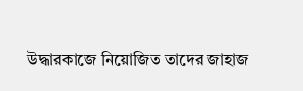উদ্ধারকাজে নিয়োজিত তাদের জাহাজ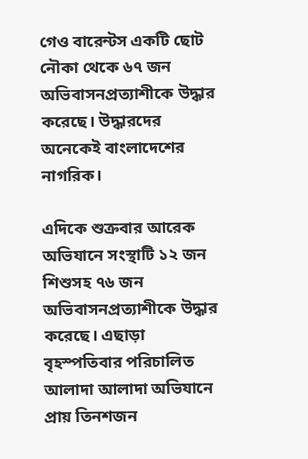গেও বারেন্টস একটি ছোট নৌকা থেকে ৬৭ জন অভিবাসনপ্রত্যাশীকে উদ্ধার করেছে। উদ্ধারদের অনেকেই বাংলাদেশের নাগরিক।

এদিকে শুক্রবার আরেক অভিযানে সংস্থাটি ১২ জন শিশুসহ ৭৬ জন অভিবাসনপ্রত্যাশীকে উদ্ধার করেছে। এছাড়া বৃহস্পতিবার পরিচালিত আলাদা আলাদা অভিযানে প্রায় তিনশজন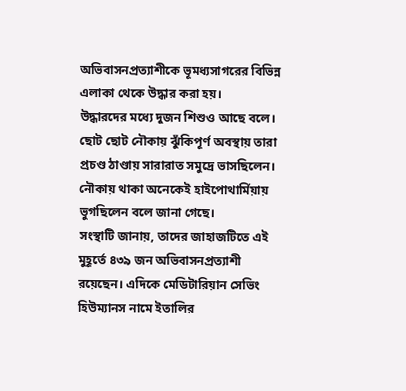অভিবাসনপ্রত্যাশীকে ভূমধ্যসাগরের বিভিন্ন এলাকা থেকে উদ্ধার করা হয়।
উদ্ধারদের মধ্যে দুজন শিশুও আছে বলে। ছোট ছোট নৌকায় ঝুঁকিপূর্ণ অবস্থায় তারা প্রচণ্ড ঠাণ্ডায় সারারাত সমুদ্রে ভাসছিলেন। নৌকায় থাকা অনেকেই হাইপোথার্মিয়ায় ভুগছিলেন বলে জানা গেছে।
সংস্থাটি জানায়, তাদের জাহাজটিতে এই মুহূর্তে ৪৩৯ জন অভিবাসনপ্রত্যাশী রয়েছেন। এদিকে মেডিটারিয়ান সেভিং হিউম্যানস নামে ইতালির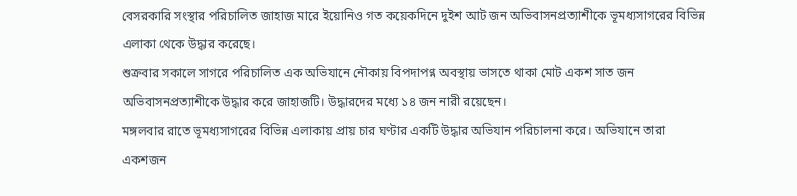বেসরকারি সংস্থার পরিচালিত জাহাজ মারে ইয়োনিও গত কয়েকদিনে দুইশ আট জন অভিবাসনপ্রত্যাশীকে ভূমধ্যসাগরের বিভিন্ন এলাকা থেকে উদ্ধার করেছে।
শুক্রবার সকালে সাগরে পরিচালিত এক অভিযানে নৌকায় বিপদাপণ্ন অবস্থায় ভাসতে থাকা মোট একশ সাত জন অভিবাসনপ্রত্যাশীকে উদ্ধার করে জাহাজটি। উদ্ধারদের মধ্যে ১৪ জন নারী রয়েছেন।
মঙ্গলবার রাতে ভূমধ্যসাগরের বিভিন্ন এলাকায় প্রায় চার ঘণ্টার একটি উদ্ধার অভিযান পরিচালনা করে। অভিযানে তারা একশজন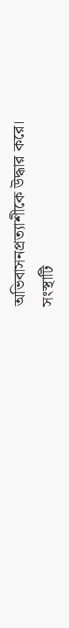অভিবাসনপ্রত্যাশীকে উদ্ধার করে।
সংস্থাটি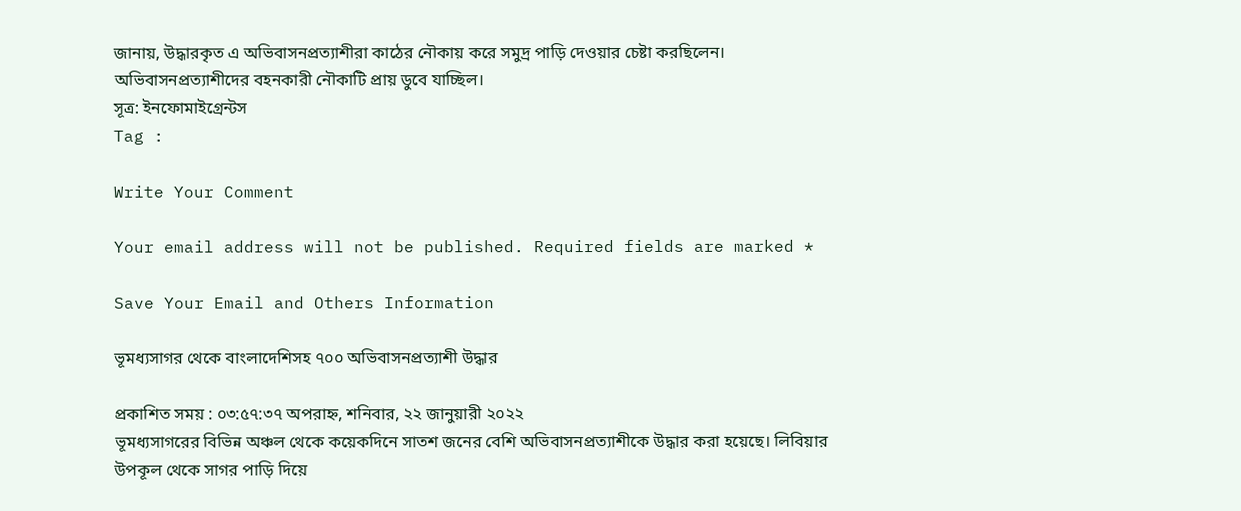জানায়, উদ্ধারকৃত এ অভিবাসনপ্রত্যাশীরা কাঠের নৌকায় করে সমুদ্র পাড়ি দেওয়ার চেষ্টা করছিলেন। অভিবাসনপ্রত্যাশীদের বহনকারী নৌকাটি প্রায় ডুবে যাচ্ছিল।
সূত্র: ইনফোমাইগ্রেন্টস
Tag :

Write Your Comment

Your email address will not be published. Required fields are marked *

Save Your Email and Others Information

ভূমধ্যসাগর থেকে বাংলাদেশিসহ ৭০০ অভিবাসনপ্রত্যাশী উদ্ধার

প্রকাশিত সময় : ০৩:৫৭:৩৭ অপরাহ্ন, শনিবার, ২২ জানুয়ারী ২০২২
ভূমধ্যসাগরের বিভিন্ন অঞ্চল থেকে কয়েকদিনে সাতশ জনের বেশি অভিবাসনপ্রত্যাশীকে উদ্ধার করা হয়েছে। লিবিয়ার উপকূল থেকে সাগর পাড়ি দিয়ে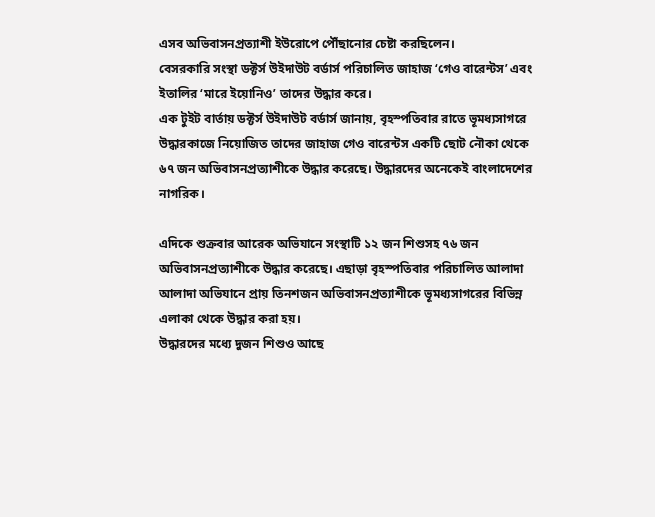এসব অভিবাসনপ্রত্যাশী ইউরোপে পৌঁছানোর চেষ্টা করছিলেন।
বেসরকারি সংস্থা ডক্টর্স উইদাউট বর্ডার্স পরিচালিত জাহাজ ‘গেও বারেন্টস’ এবং ইতালির ‘মারে ইয়োনিও’ তাদের উদ্ধার করে।
এক টুইট বার্তায় ডক্টর্স উইদাউট বর্ডার্স জানায়, বৃহস্পতিবার রাতে ভূমধ্যসাগরে উদ্ধারকাজে নিয়োজিত তাদের জাহাজ গেও বারেন্টস একটি ছোট নৌকা থেকে ৬৭ জন অভিবাসনপ্রত্যাশীকে উদ্ধার করেছে। উদ্ধারদের অনেকেই বাংলাদেশের নাগরিক।

এদিকে শুক্রবার আরেক অভিযানে সংস্থাটি ১২ জন শিশুসহ ৭৬ জন অভিবাসনপ্রত্যাশীকে উদ্ধার করেছে। এছাড়া বৃহস্পতিবার পরিচালিত আলাদা আলাদা অভিযানে প্রায় তিনশজন অভিবাসনপ্রত্যাশীকে ভূমধ্যসাগরের বিভিন্ন এলাকা থেকে উদ্ধার করা হয়।
উদ্ধারদের মধ্যে দুজন শিশুও আছে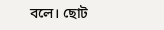বলে। ছোট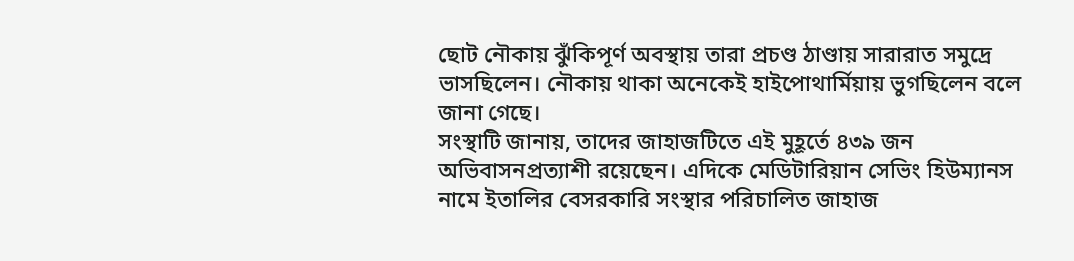ছোট নৌকায় ঝুঁকিপূর্ণ অবস্থায় তারা প্রচণ্ড ঠাণ্ডায় সারারাত সমুদ্রে ভাসছিলেন। নৌকায় থাকা অনেকেই হাইপোথার্মিয়ায় ভুগছিলেন বলে জানা গেছে।
সংস্থাটি জানায়, তাদের জাহাজটিতে এই মুহূর্তে ৪৩৯ জন অভিবাসনপ্রত্যাশী রয়েছেন। এদিকে মেডিটারিয়ান সেভিং হিউম্যানস নামে ইতালির বেসরকারি সংস্থার পরিচালিত জাহাজ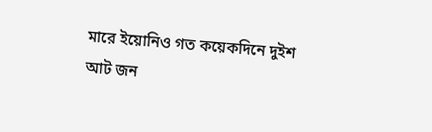মারে ইয়োনিও গত কয়েকদিনে দুইশ আট জন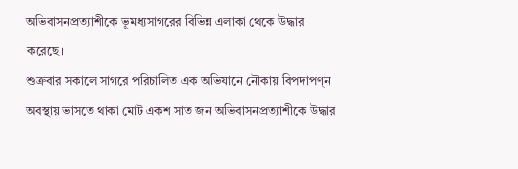অভিবাসনপ্রত্যাশীকে ভূমধ্যসাগরের বিভিন্ন এলাকা থেকে উদ্ধার করেছে।
শুক্রবার সকালে সাগরে পরিচালিত এক অভিযানে নৌকায় বিপদাপণ্ন অবস্থায় ভাসতে থাকা মোট একশ সাত জন অভিবাসনপ্রত্যাশীকে উদ্ধার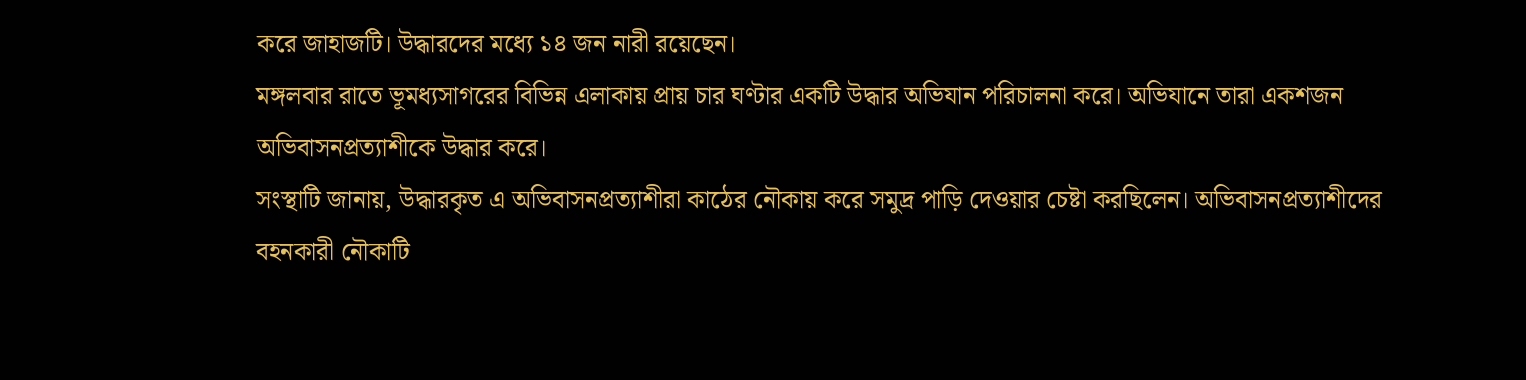করে জাহাজটি। উদ্ধারদের মধ্যে ১৪ জন নারী রয়েছেন।
মঙ্গলবার রাতে ভূমধ্যসাগরের বিভিন্ন এলাকায় প্রায় চার ঘণ্টার একটি উদ্ধার অভিযান পরিচালনা করে। অভিযানে তারা একশজন অভিবাসনপ্রত্যাশীকে উদ্ধার করে।
সংস্থাটি জানায়, উদ্ধারকৃত এ অভিবাসনপ্রত্যাশীরা কাঠের নৌকায় করে সমুদ্র পাড়ি দেওয়ার চেষ্টা করছিলেন। অভিবাসনপ্রত্যাশীদের বহনকারী নৌকাটি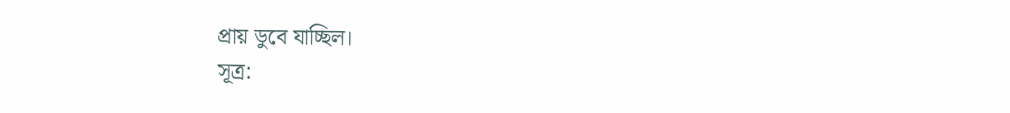প্রায় ডুবে যাচ্ছিল।
সূত্র: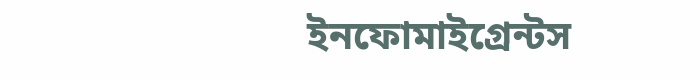ইনফোমাইগ্রেন্টস